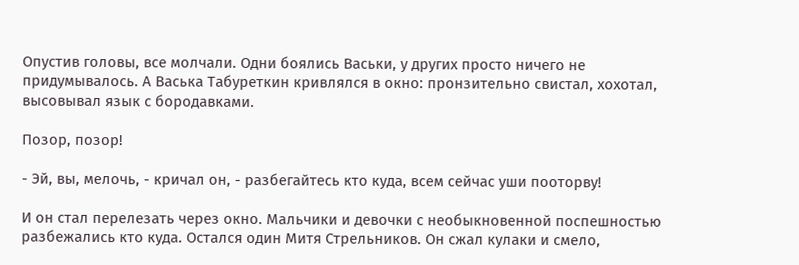Опустив головы, все молчали. Одни боялись Васьки, у других просто ничего не придумывалось. А Васька Табуреткин кривлялся в окно: пронзительно свистал, хохотал, высовывал язык с бородавками.

Позор, позор!

- Эй, вы, мелочь, - кричал он, - разбегайтесь кто куда, всем сейчас уши пооторву!

И он стал перелезать через окно. Мальчики и девочки с необыкновенной поспешностью разбежались кто куда. Остался один Митя Стрельников. Он сжал кулаки и смело,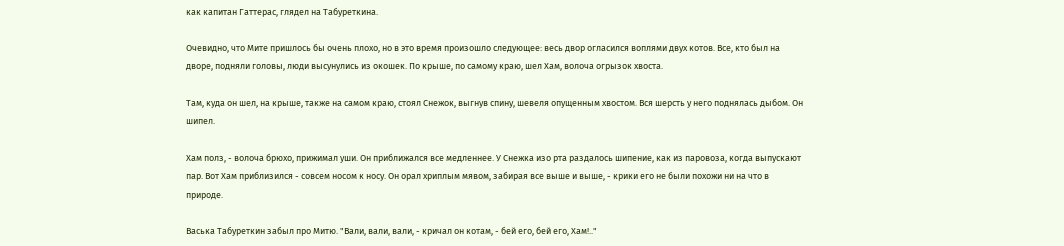как капитан Гаттерас, глядел на Табуреткина.

Очевидно, что Мите пришлось бы очень плохо, но в это время произошло следующее: весь двор огласился воплями двух котов. Все, кто был на дворе, подняли головы, люди высунулись из окошек. По крыше, по самому краю, шел Хам, волоча огрызок хвоста.

Там, куда он шел, на крыше, также на самом краю, стоял Снежок, выгнув спину, шевеля опущенным хвостом. Вся шерсть у него поднялась дыбом. Он шипел.

Хам полз, - волоча брюхо, прижимал уши. Он приближался все медленнее. У Снежка изо рта раздалось шипение, как из паровоза, когда выпускают пар. Вот Хам приблизился - совсем носом к носу. Он орал хриплым мявом, забирая все выше и выше, - крики его не были похожи ни на что в природе.

Васька Табуреткин забыл про Митю. "Вали, вали, вали, - кричал он котам, - бей его, бей его, Хам!.."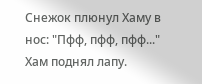Снежок плюнул Хаму в нос: "Пфф, пфф, пфф..." Хам поднял лапу.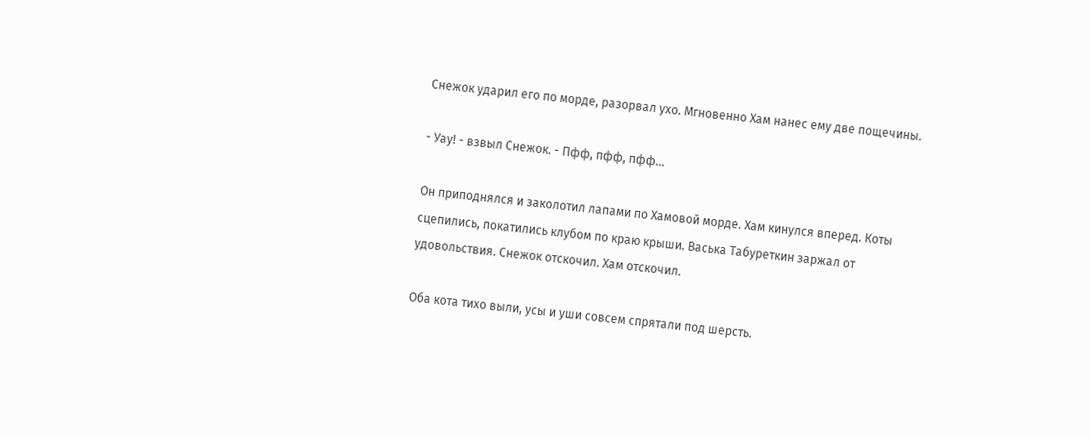Снежок ударил его по морде, разорвал ухо. Мгновенно Хам нанес ему две пощечины.

- Уау! - взвыл Снежок. - Пфф, пфф, пфф...

Он приподнялся и заколотил лапами по Хамовой морде. Хам кинулся вперед. Коты сцепились, покатились клубом по краю крыши. Васька Табуреткин заржал от удовольствия. Снежок отскочил. Хам отскочил.

Оба кота тихо выли, усы и уши совсем спрятали под шерсть.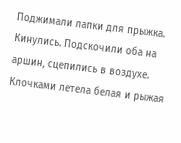Поджимали лапки для прыжка. Кинулись. Подскочили оба на аршин, сцепились в воздухе. Клочками летела белая и рыжая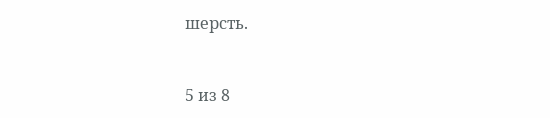шерсть.



5 из 8